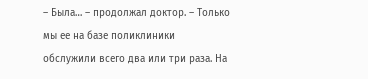– Была… – продолжал доктор. – Только мы ее на базе поликлиники обслужили всего два или три раза. На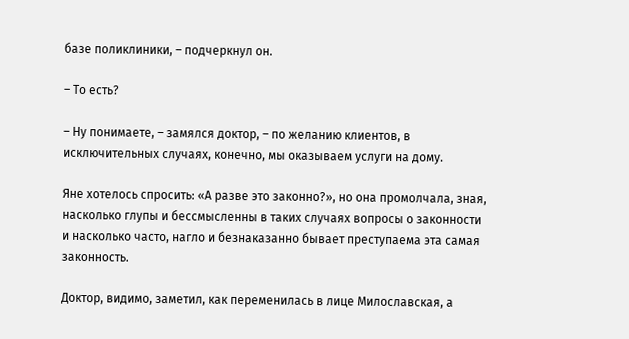базе поликлиники, – подчеркнул он.

– То есть?

– Ну понимаете, – замялся доктор, – по желанию клиентов, в исключительных случаях, конечно, мы оказываем услуги на дому.

Яне хотелось спросить: «А разве это законно?», но она промолчала, зная, насколько глупы и бессмысленны в таких случаях вопросы о законности и насколько часто, нагло и безнаказанно бывает преступаема эта самая законность.

Доктор, видимо, заметил, как переменилась в лице Милославская, а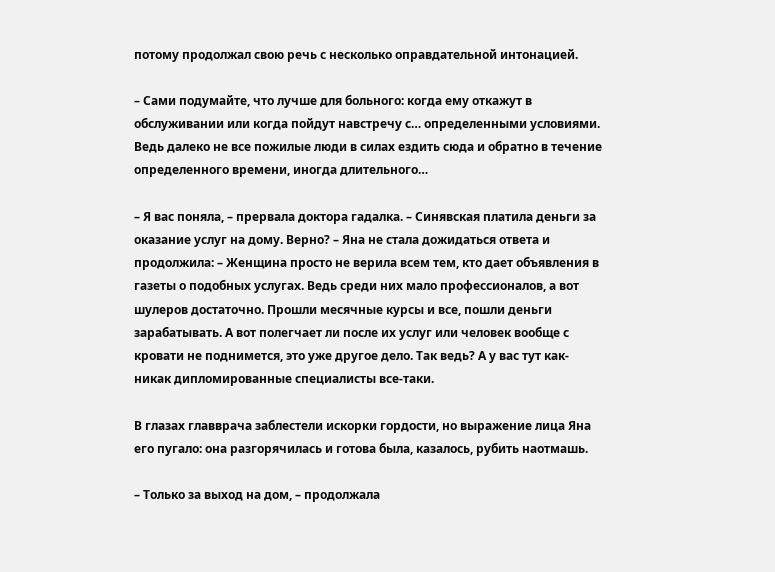потому продолжал свою речь с несколько оправдательной интонацией.

– Сами подумайте, что лучше для больного: когда ему откажут в обслуживании или когда пойдут навстречу с… определенными условиями. Ведь далеко не все пожилые люди в силах ездить сюда и обратно в течение определенного времени, иногда длительного…

– Я вас поняла, – прервала доктора гадалка. – Синявская платила деньги за оказание услуг на дому. Верно? – Яна не стала дожидаться ответа и продолжила: – Женщина просто не верила всем тем, кто дает объявления в газеты о подобных услугах. Ведь среди них мало профессионалов, а вот шулеров достаточно. Прошли месячные курсы и все, пошли деньги зарабатывать. А вот полегчает ли после их услуг или человек вообще с кровати не поднимется, это уже другое дело. Так ведь? А у вас тут как-никак дипломированные специалисты все-таки.

В глазах главврача заблестели искорки гордости, но выражение лица Яна его пугало: она разгорячилась и готова была, казалось, рубить наотмашь.

– Только за выход на дом, – продолжала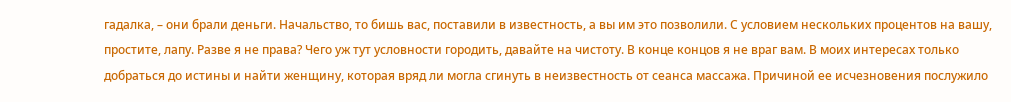гадалка, – они брали деньги. Начальство, то бишь вас, поставили в известность, а вы им это позволили. С условием нескольких процентов на вашу, простите, лапу. Разве я не права? Чего уж тут условности городить, давайте на чистоту. В конце концов я не враг вам. В моих интересах только добраться до истины и найти женщину, которая вряд ли могла сгинуть в неизвестность от сеанса массажа. Причиной ее исчезновения послужило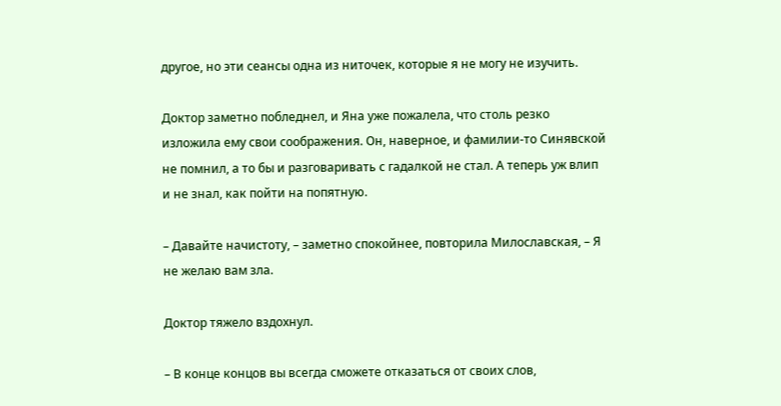другое, но эти сеансы одна из ниточек, которые я не могу не изучить.

Доктор заметно побледнел, и Яна уже пожалела, что столь резко изложила ему свои соображения. Он, наверное, и фамилии-то Синявской не помнил, а то бы и разговаривать с гадалкой не стал. А теперь уж влип и не знал, как пойти на попятную.

– Давайте начистоту, – заметно спокойнее, повторила Милославская, – Я не желаю вам зла.

Доктор тяжело вздохнул.

– В конце концов вы всегда сможете отказаться от своих слов,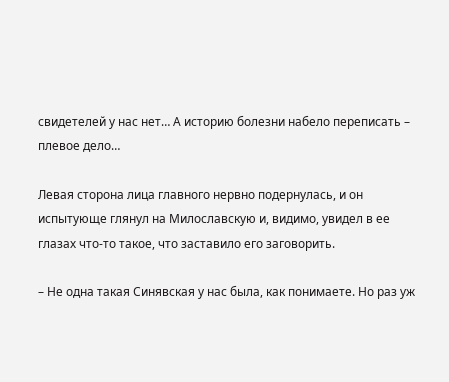свидетелей у нас нет… А историю болезни набело переписать – плевое дело…

Левая сторона лица главного нервно подернулась, и он испытующе глянул на Милославскую и, видимо, увидел в ее глазах что-то такое, что заставило его заговорить.

– Не одна такая Синявская у нас была, как понимаете. Но раз уж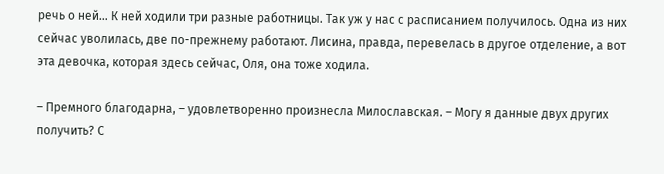речь о ней… К ней ходили три разные работницы. Так уж у нас с расписанием получилось. Одна из них сейчас уволилась, две по-прежнему работают. Лисина, правда, перевелась в другое отделение, а вот эта девочка, которая здесь сейчас, Оля, она тоже ходила.

– Премного благодарна, – удовлетворенно произнесла Милославская. – Могу я данные двух других получить? С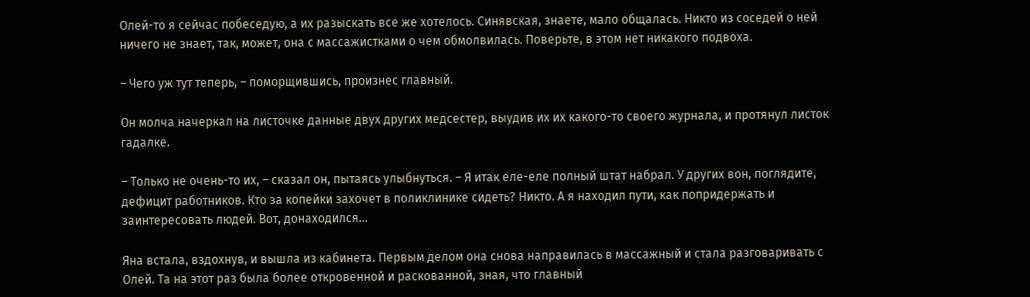Олей-то я сейчас побеседую, а их разыскать все же хотелось. Синявская, знаете, мало общалась. Никто из соседей о ней ничего не знает, так, может, она с массажистками о чем обмолвилась. Поверьте, в этом нет никакого подвоха.

– Чего уж тут теперь, – поморщившись, произнес главный.

Он молча начеркал на листочке данные двух других медсестер, выудив их их какого-то своего журнала, и протянул листок гадалке.

– Только не очень-то их, – сказал он, пытаясь улыбнуться. – Я итак еле-еле полный штат набрал. У других вон, поглядите, дефицит работников. Кто за копейки захочет в поликлинике сидеть? Никто. А я находил пути, как попридержать и заинтересовать людей. Вот, донаходился…

Яна встала, вздохнув, и вышла из кабинета. Первым делом она снова направилась в массажный и стала разговаривать с Олей. Та на этот раз была более откровенной и раскованной, зная, что главный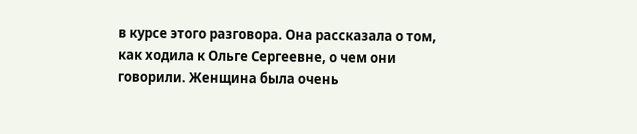в курсе этого разговора. Она рассказала о том, как ходила к Ольге Сергеевне, о чем они говорили. Женщина была очень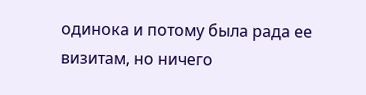одинока и потому была рада ее визитам, но ничего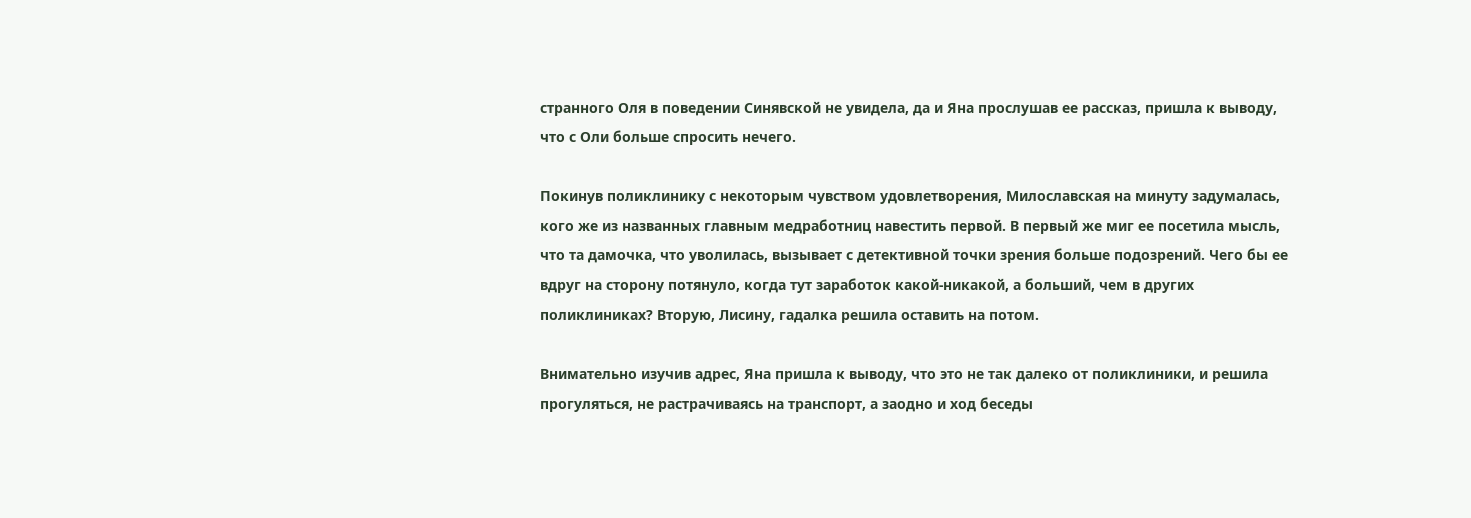странного Оля в поведении Синявской не увидела, да и Яна прослушав ее рассказ, пришла к выводу, что с Оли больше спросить нечего.

Покинув поликлинику с некоторым чувством удовлетворения, Милославская на минуту задумалась, кого же из названных главным медработниц навестить первой. В первый же миг ее посетила мысль, что та дамочка, что уволилась, вызывает с детективной точки зрения больше подозрений. Чего бы ее вдруг на сторону потянуло, когда тут заработок какой-никакой, а больший, чем в других поликлиниках? Вторую, Лисину, гадалка решила оставить на потом.

Внимательно изучив адрес, Яна пришла к выводу, что это не так далеко от поликлиники, и решила прогуляться, не растрачиваясь на транспорт, а заодно и ход беседы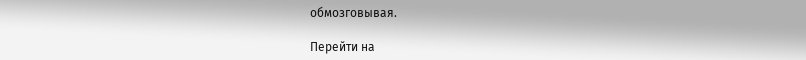обмозговывая.

Перейти на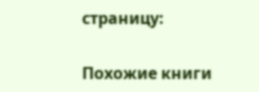страницу:

Похожие книги